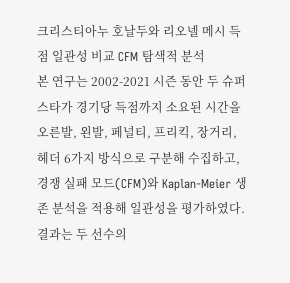크리스티아누 호날두와 리오넬 메시 득점 일관성 비교 CFM 탐색적 분석
본 연구는 2002‑2021 시즌 동안 두 슈퍼스타가 경기당 득점까지 소요된 시간을 오른발, 왼발, 페널티, 프리킥, 장거리, 헤더 6가지 방식으로 구분해 수집하고, 경쟁 실패 모드(CFM)와 Kaplan‑Meier 생존 분석을 적용해 일관성을 평가하였다. 결과는 두 선수의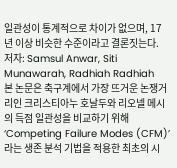일관성이 통계적으로 차이가 없으며, 17년 이상 비슷한 수준이라고 결론짓는다.
저자: Samsul Anwar, Siti Munawarah, Radhiah Radhiah
본 논문은 축구계에서 가장 뜨거운 논쟁거리인 크리스티아누 호날두와 리오넬 메시의 득점 일관성을 비교하기 위해 ‘Competing Failure Modes (CFM)’라는 생존 분석 기법을 적용한 최초의 시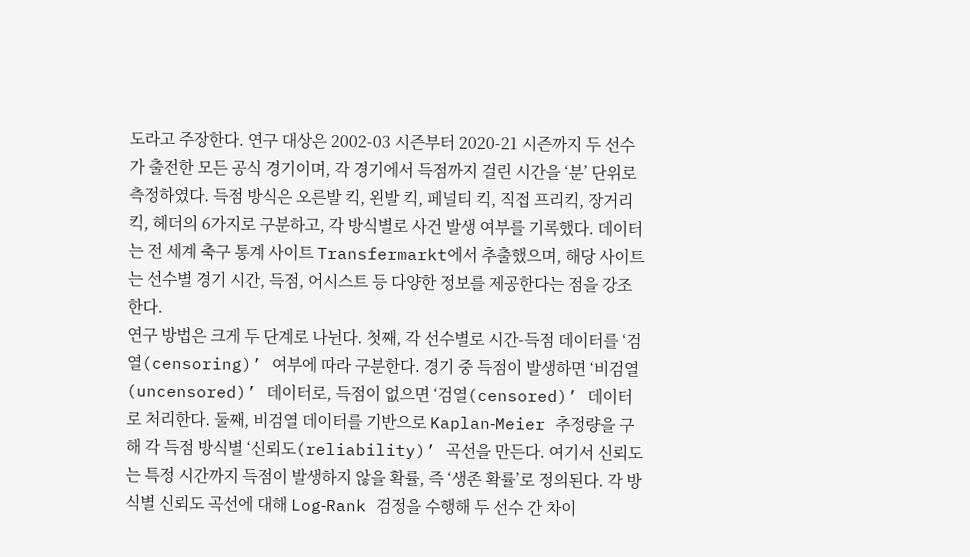도라고 주장한다. 연구 대상은 2002‑03 시즌부터 2020‑21 시즌까지 두 선수가 출전한 모든 공식 경기이며, 각 경기에서 득점까지 걸린 시간을 ‘분’ 단위로 측정하였다. 득점 방식은 오른발 킥, 왼발 킥, 페널티 킥, 직접 프리킥, 장거리 킥, 헤더의 6가지로 구분하고, 각 방식별로 사건 발생 여부를 기록했다. 데이터는 전 세계 축구 통계 사이트 Transfermarkt에서 추출했으며, 해당 사이트는 선수별 경기 시간, 득점, 어시스트 등 다양한 정보를 제공한다는 점을 강조한다.
연구 방법은 크게 두 단계로 나뉜다. 첫째, 각 선수별로 시간‑득점 데이터를 ‘검열(censoring)’ 여부에 따라 구분한다. 경기 중 득점이 발생하면 ‘비검열(uncensored)’ 데이터로, 득점이 없으면 ‘검열(censored)’ 데이터로 처리한다. 둘째, 비검열 데이터를 기반으로 Kaplan‑Meier 추정량을 구해 각 득점 방식별 ‘신뢰도(reliability)’ 곡선을 만든다. 여기서 신뢰도는 특정 시간까지 득점이 발생하지 않을 확률, 즉 ‘생존 확률’로 정의된다. 각 방식별 신뢰도 곡선에 대해 Log‑Rank 검정을 수행해 두 선수 간 차이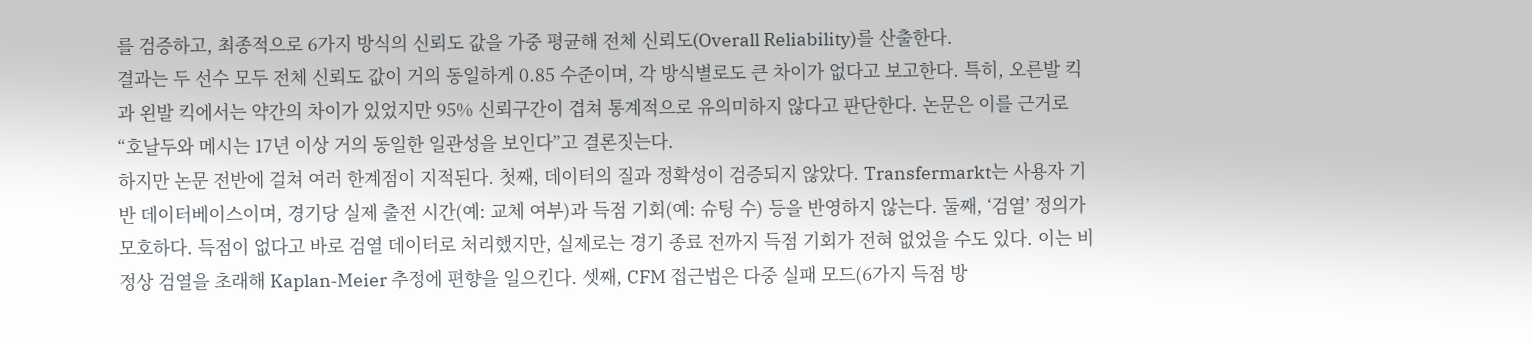를 검증하고, 최종적으로 6가지 방식의 신뢰도 값을 가중 평균해 전체 신뢰도(Overall Reliability)를 산출한다.
결과는 두 선수 모두 전체 신뢰도 값이 거의 동일하게 0.85 수준이며, 각 방식별로도 큰 차이가 없다고 보고한다. 특히, 오른발 킥과 왼발 킥에서는 약간의 차이가 있었지만 95% 신뢰구간이 겹쳐 통계적으로 유의미하지 않다고 판단한다. 논문은 이를 근거로 “호날두와 메시는 17년 이상 거의 동일한 일관성을 보인다”고 결론짓는다.
하지만 논문 전반에 걸쳐 여러 한계점이 지적된다. 첫째, 데이터의 질과 정확성이 검증되지 않았다. Transfermarkt는 사용자 기반 데이터베이스이며, 경기당 실제 출전 시간(예: 교체 여부)과 득점 기회(예: 슈팅 수) 등을 반영하지 않는다. 둘째, ‘검열’ 정의가 모호하다. 득점이 없다고 바로 검열 데이터로 처리했지만, 실제로는 경기 종료 전까지 득점 기회가 전혀 없었을 수도 있다. 이는 비정상 검열을 초래해 Kaplan‑Meier 추정에 편향을 일으킨다. 셋째, CFM 접근법은 다중 실패 모드(6가지 득점 방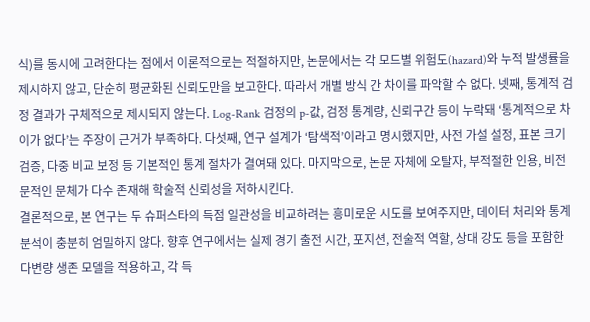식)를 동시에 고려한다는 점에서 이론적으로는 적절하지만, 논문에서는 각 모드별 위험도(hazard)와 누적 발생률을 제시하지 않고, 단순히 평균화된 신뢰도만을 보고한다. 따라서 개별 방식 간 차이를 파악할 수 없다. 넷째, 통계적 검정 결과가 구체적으로 제시되지 않는다. Log‑Rank 검정의 p‑값, 검정 통계량, 신뢰구간 등이 누락돼 ‘통계적으로 차이가 없다’는 주장이 근거가 부족하다. 다섯째, 연구 설계가 ‘탐색적’이라고 명시했지만, 사전 가설 설정, 표본 크기 검증, 다중 비교 보정 등 기본적인 통계 절차가 결여돼 있다. 마지막으로, 논문 자체에 오탈자, 부적절한 인용, 비전문적인 문체가 다수 존재해 학술적 신뢰성을 저하시킨다.
결론적으로, 본 연구는 두 슈퍼스타의 득점 일관성을 비교하려는 흥미로운 시도를 보여주지만, 데이터 처리와 통계 분석이 충분히 엄밀하지 않다. 향후 연구에서는 실제 경기 출전 시간, 포지션, 전술적 역할, 상대 강도 등을 포함한 다변량 생존 모델을 적용하고, 각 득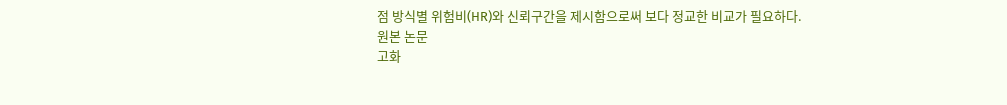점 방식별 위험비(HR)와 신뢰구간을 제시함으로써 보다 정교한 비교가 필요하다.
원본 논문
고화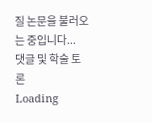질 논문을 불러오는 중입니다...
댓글 및 학술 토론
Loading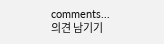comments...
의견 남기기